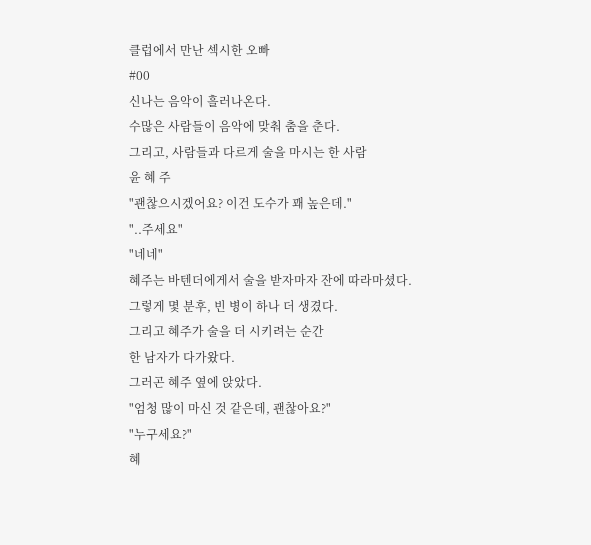클럽에서 만난 섹시한 오빠
#00
신나는 음악이 흘러나온다.
수많은 사람들이 음악에 맞춰 춤을 춘다.
그리고, 사람들과 다르게 술을 마시는 한 사람
윤 혜 주
"괜찮으시겠어요? 이건 도수가 꽤 높은데."
"..주세요"
"네네"
혜주는 바텐더에게서 술을 받자마자 잔에 따라마셨다.
그렇게 몇 분후, 빈 병이 하나 더 생겼다.
그리고 혜주가 술을 더 시키려는 순간
한 남자가 다가왔다.
그러곤 혜주 옆에 앉았다.
"엄청 많이 마신 것 같은데, 괜찮아요?"
"누구세요?"
혜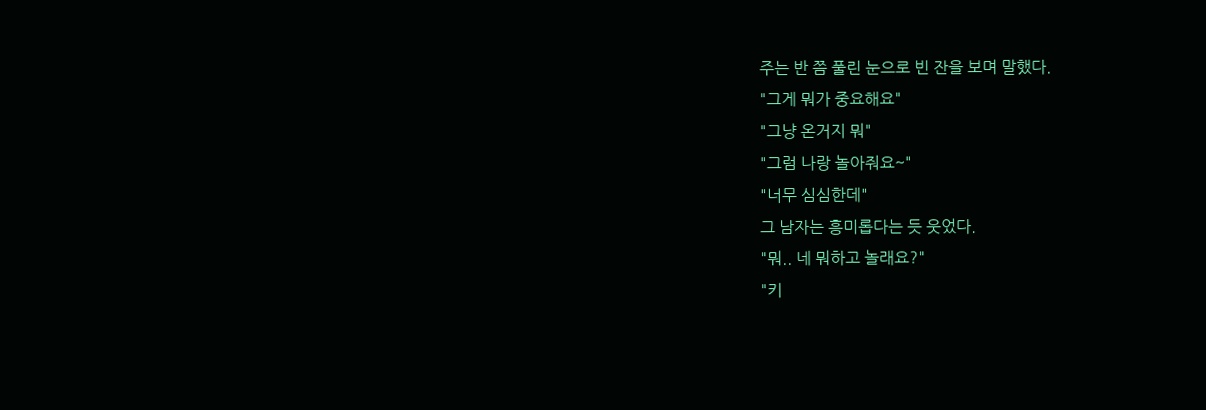주는 반 쯤 풀린 눈으로 빈 잔을 보며 말했다.
"그게 뭐가 중요해요"
"그냥 온거지 뭐"
"그럼 나랑 놀아줘요~"
"너무 심심한데"
그 남자는 흥미롭다는 듯 웃었다.
"뭐.. 네 뭐하고 놀래요?"
"키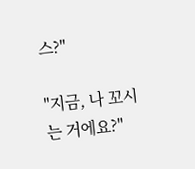스?"

"지금, 나 꼬시는 거에요?"